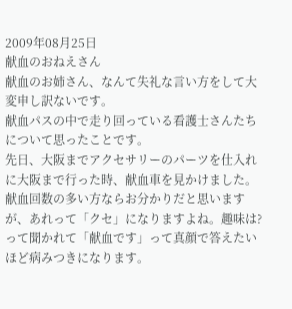2009年08月25日
献血のおねえさん
献血のお姉さん、なんて失礼な言い方をして大変申し訳ないです。
献血パスの中で走り回っている看護士さんたちについて思ったことです。
先日、大阪までアクセサリーのパーツを仕入れに大阪まで行った時、献血車を見かけました。
献血回数の多い方ならお分かりだと思いますが、あれって「クセ」になりますよね。趣味は?って聞かれて「献血です」って真顔で答えたいほど病みつきになります。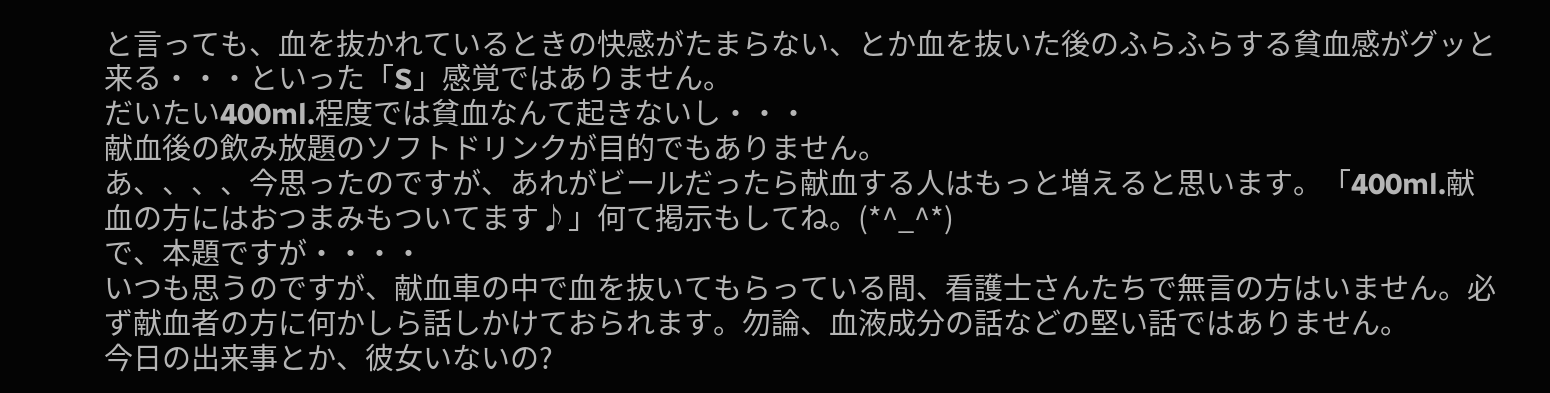と言っても、血を抜かれているときの快感がたまらない、とか血を抜いた後のふらふらする貧血感がグッと来る・・・といった「S」感覚ではありません。
だいたい400ml.程度では貧血なんて起きないし・・・
献血後の飲み放題のソフトドリンクが目的でもありません。
あ、、、、今思ったのですが、あれがビールだったら献血する人はもっと増えると思います。「400ml.献血の方にはおつまみもついてます♪」何て掲示もしてね。(*^_^*)
で、本題ですが・・・・
いつも思うのですが、献血車の中で血を抜いてもらっている間、看護士さんたちで無言の方はいません。必ず献血者の方に何かしら話しかけておられます。勿論、血液成分の話などの堅い話ではありません。
今日の出来事とか、彼女いないの?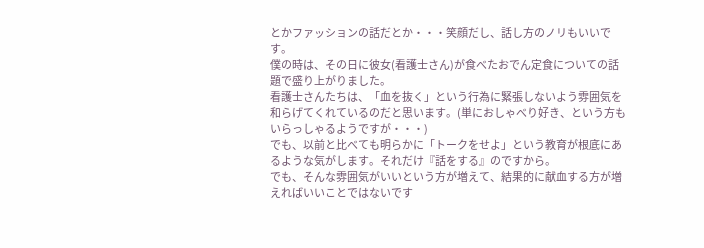とかファッションの話だとか・・・笑顔だし、話し方のノリもいいです。
僕の時は、その日に彼女(看護士さん)が食べたおでん定食についての話題で盛り上がりました。
看護士さんたちは、「血を抜く」という行為に緊張しないよう雰囲気を和らげてくれているのだと思います。(単におしゃべり好き、という方もいらっしゃるようですが・・・)
でも、以前と比べても明らかに「トークをせよ」という教育が根底にあるような気がします。それだけ『話をする』のですから。
でも、そんな雰囲気がいいという方が増えて、結果的に献血する方が増えればいいことではないです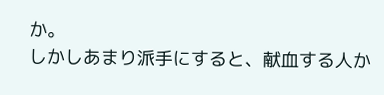か。
しかしあまり派手にすると、献血する人か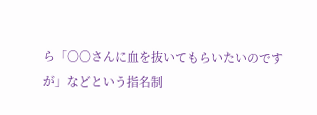ら「〇〇さんに血を抜いてもらいたいのですが」などという指名制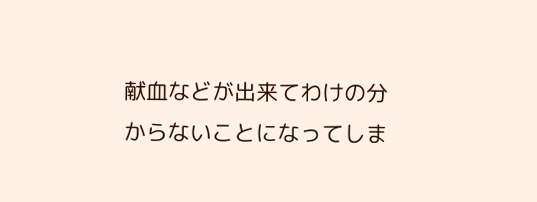献血などが出来てわけの分からないことになってしま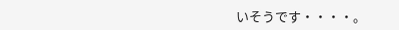いそうです・・・・。